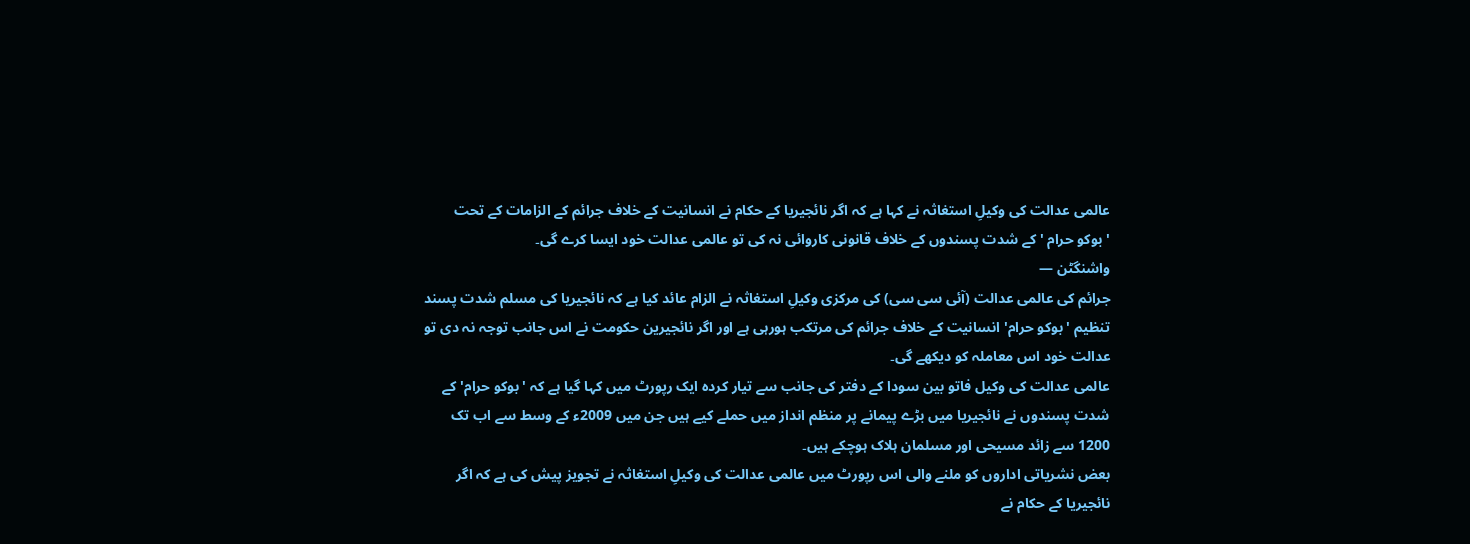عالمی عدالت کی وکیلِ استغاثہ نے کہا ہے کہ اگر نائجیریا کے حکام نے انسانیت کے خلاف جرائم کے الزامات کے تحت 'بوکو حرام ' کے شدت پسندوں کے خلاف قانونی کاروائی نہ کی تو عالمی عدالت خود ایسا کرے گی۔
واشنگٹن —
جرائم کی عالمی عدالت (آئی سی سی) کی مرکزی وکیلِ استغاثہ نے الزام عائد کیا ہے کہ نائجیریا کی مسلم شدت پسند تنظیم 'بوکو حرام' انسانیت کے خلاف جرائم کی مرتکب ہورہی ہے اور اگر نائجیرین حکومت نے اس جانب توجہ نہ دی تو عدالت خود اس معاملہ کو دیکھے گی۔
عالمی عدالت کی وکیل فاتو بین سودا کے دفتر کی جانب سے تیار کردہ ایک رپورٹ میں کہا گیا ہے کہ 'بوکو حرام' کے شدت پسندوں نے نائجیریا میں بڑے پیمانے پر منظم انداز میں حملے کیے ہیں جن میں 2009ء کے وسط سے اب تک 1200 سے زائد مسیحی اور مسلمان ہلاک ہوچکے ہیں۔
بعض نشریاتی اداروں کو ملنے والی اس رپورٹ میں عالمی عدالت کی وکیلِ استغاثہ نے تجویز پیش کی ہے کہ اگر نائجیریا کے حکام نے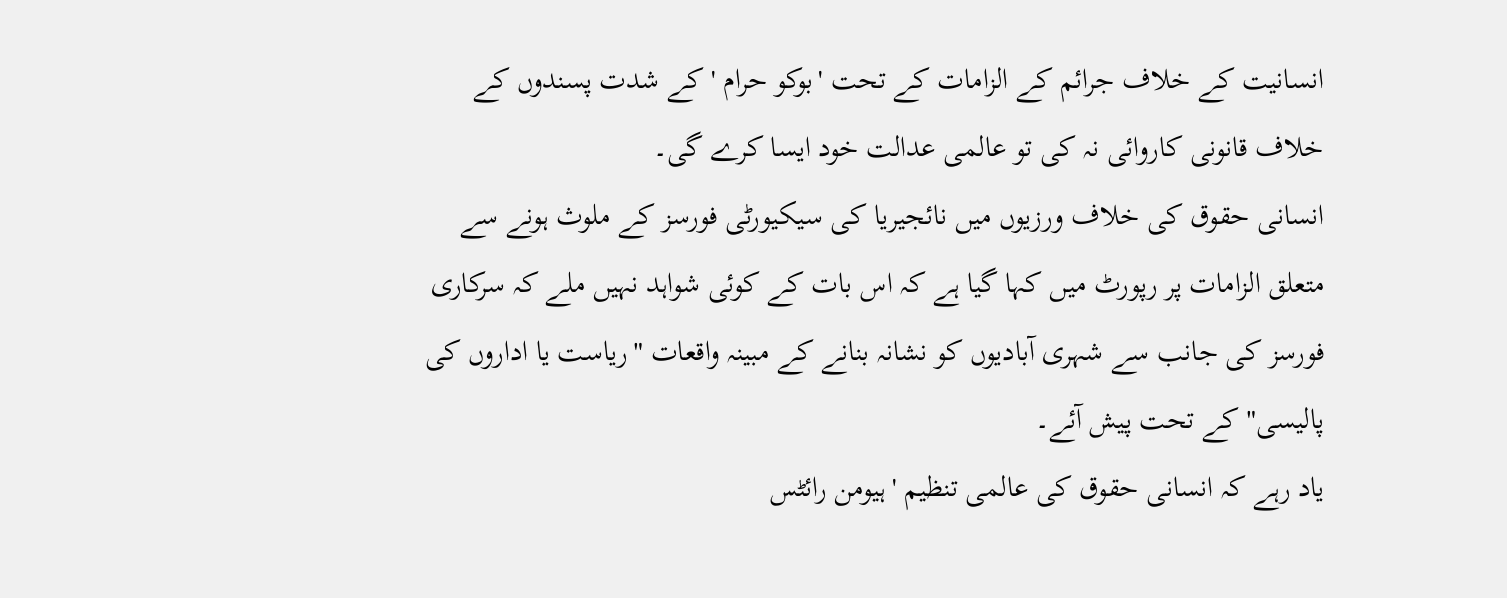انسانیت کے خلاف جرائم کے الزامات کے تحت 'بوکو حرام ' کے شدت پسندوں کے خلاف قانونی کاروائی نہ کی تو عالمی عدالت خود ایسا کرے گی۔
انسانی حقوق کی خلاف ورزیوں میں نائجیریا کی سیکیورٹی فورسز کے ملوث ہونے سے متعلق الزامات پر رپورٹ میں کہا گیا ہے کہ اس بات کے کوئی شواہد نہیں ملے کہ سرکاری فورسز کی جانب سے شہری آبادیوں کو نشانہ بنانے کے مبینہ واقعات "ریاست یا اداروں کی پالیسی" کے تحت پیش آئے۔
یاد رہے کہ انسانی حقوق کی عالمی تنظیم 'ہیومن رائٹس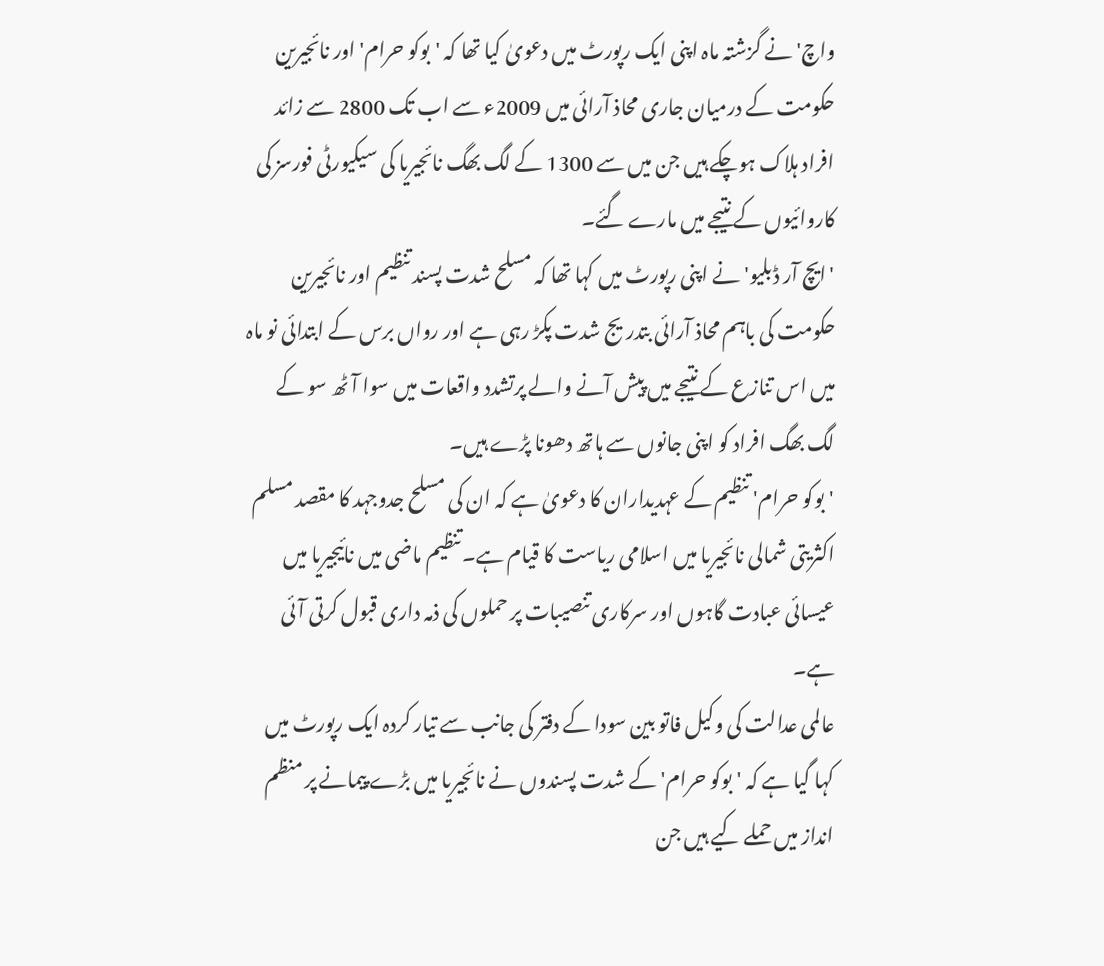واچ' نے گزشتہ ماہ اپنی ایک رپورٹ میں دعویٰ کیا تھا کہ 'بوکو حرام' اور نائجیرین حکومت کے درمیان جاری محاذ آرائی میں 2009ء سے اب تک 2800 سے زائد افراد ہلاک ہوچکے ہیں جن میں سے 1300 کے لگ بھگ نائجیریا کی سیکیورٹی فورسز کی کاروائیوں کے نتیجے میں مارے گئے۔
'ایچ آر ڈبلیو' نے اپنی رپورٹ میں کہا تھا کہ مسلح شدت پسند تنظیم اور نائجیرین حکومت کی باہم محاذ آرائی بتدریج شدت پکڑ رہی ہے اور رواں برس کے ابتدائی نو ماہ میں اس تنازع کے نتیجے میں پیش آنے والے پرتشدد واقعات میں سوا آٹھ سو کے لگ بھگ افراد کو اپنی جانوں سے ہاتھ دھونا پڑے ہیں۔
'بوکو حرام' تنظیم کے عہدیداران کا دعویٰ ہے کہ ان کی مسلح جدوجہد کا مقصد مسلم اکثریتی شمالی نائجیریا میں اسلامی ریاست کا قیام ہے۔ تنظیم ماضی میں نائیجیریا میں عیسائی عبادت گاہوں اور سرکاری تنصیبات پر حملوں کی ذمہ داری قبول کرتی آئی ہے۔
عالمی عدالت کی وکیل فاتو بین سودا کے دفتر کی جانب سے تیار کردہ ایک رپورٹ میں کہا گیا ہے کہ 'بوکو حرام' کے شدت پسندوں نے نائجیریا میں بڑے پیمانے پر منظم انداز میں حملے کیے ہیں جن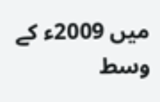میں 2009ء کے وسط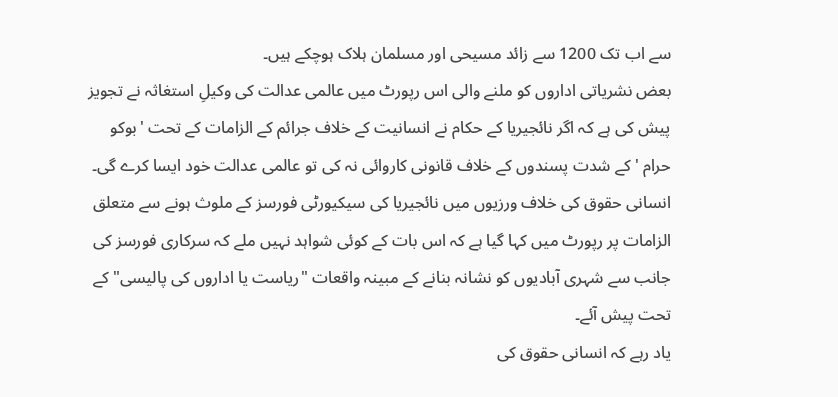سے اب تک 1200 سے زائد مسیحی اور مسلمان ہلاک ہوچکے ہیں۔
بعض نشریاتی اداروں کو ملنے والی اس رپورٹ میں عالمی عدالت کی وکیلِ استغاثہ نے تجویز پیش کی ہے کہ اگر نائجیریا کے حکام نے انسانیت کے خلاف جرائم کے الزامات کے تحت 'بوکو حرام ' کے شدت پسندوں کے خلاف قانونی کاروائی نہ کی تو عالمی عدالت خود ایسا کرے گی۔
انسانی حقوق کی خلاف ورزیوں میں نائجیریا کی سیکیورٹی فورسز کے ملوث ہونے سے متعلق الزامات پر رپورٹ میں کہا گیا ہے کہ اس بات کے کوئی شواہد نہیں ملے کہ سرکاری فورسز کی جانب سے شہری آبادیوں کو نشانہ بنانے کے مبینہ واقعات "ریاست یا اداروں کی پالیسی" کے تحت پیش آئے۔
یاد رہے کہ انسانی حقوق کی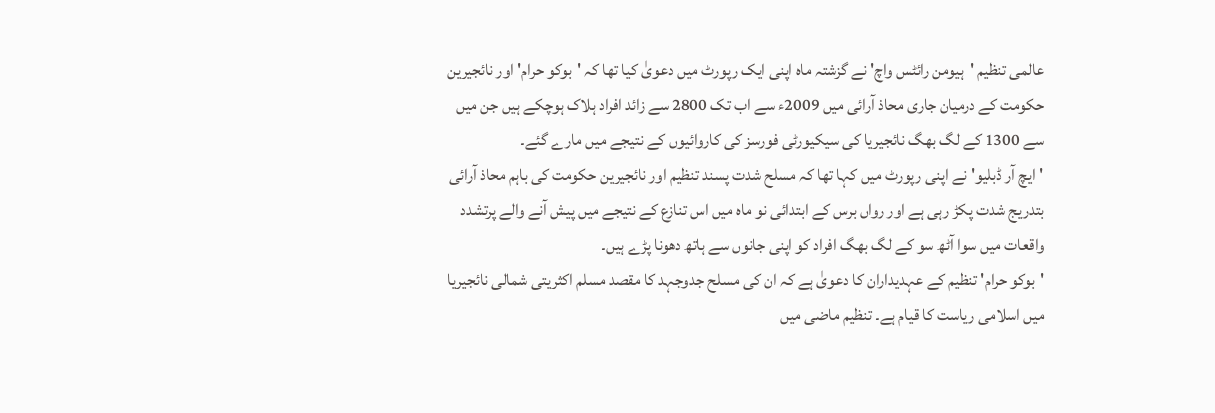عالمی تنظیم 'ہیومن رائٹس واچ' نے گزشتہ ماہ اپنی ایک رپورٹ میں دعویٰ کیا تھا کہ 'بوکو حرام' اور نائجیرین حکومت کے درمیان جاری محاذ آرائی میں 2009ء سے اب تک 2800 سے زائد افراد ہلاک ہوچکے ہیں جن میں سے 1300 کے لگ بھگ نائجیریا کی سیکیورٹی فورسز کی کاروائیوں کے نتیجے میں مارے گئے۔
'ایچ آر ڈبلیو' نے اپنی رپورٹ میں کہا تھا کہ مسلح شدت پسند تنظیم اور نائجیرین حکومت کی باہم محاذ آرائی بتدریج شدت پکڑ رہی ہے اور رواں برس کے ابتدائی نو ماہ میں اس تنازع کے نتیجے میں پیش آنے والے پرتشدد واقعات میں سوا آٹھ سو کے لگ بھگ افراد کو اپنی جانوں سے ہاتھ دھونا پڑے ہیں۔
'بوکو حرام' تنظیم کے عہدیداران کا دعویٰ ہے کہ ان کی مسلح جدوجہد کا مقصد مسلم اکثریتی شمالی نائجیریا میں اسلامی ریاست کا قیام ہے۔ تنظیم ماضی میں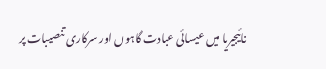نائیجیریا میں عیسائی عبادت گاہوں اور سرکاری تنصیبات پر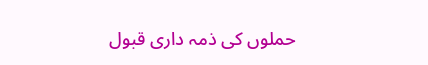حملوں کی ذمہ داری قبول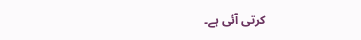کرتی آئی ہے۔